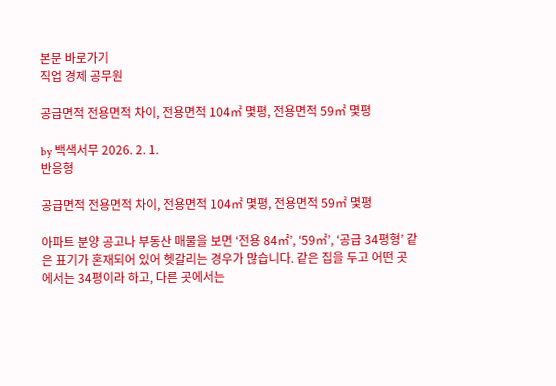본문 바로가기
직업 경제 공무원

공급면적 전용면적 차이, 전용면적 104㎡ 몇평, 전용면적 59㎡ 몇평

by 백색서무 2026. 2. 1.
반응형

공급면적 전용면적 차이, 전용면적 104㎡ 몇평, 전용면적 59㎡ 몇평

아파트 분양 공고나 부동산 매물을 보면 ‘전용 84㎡’, ‘59㎡’, ‘공급 34평형’ 같은 표기가 혼재되어 있어 헷갈리는 경우가 많습니다. 같은 집을 두고 어떤 곳에서는 34평이라 하고, 다른 곳에서는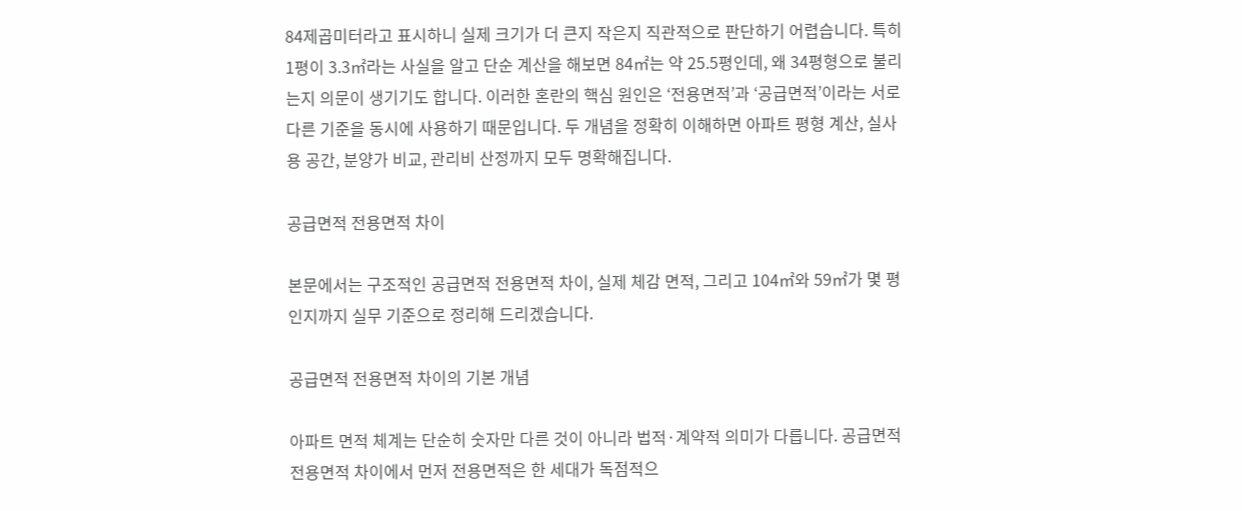84제곱미터라고 표시하니 실제 크기가 더 큰지 작은지 직관적으로 판단하기 어렵습니다. 특히 1평이 3.3㎡라는 사실을 알고 단순 계산을 해보면 84㎡는 약 25.5평인데, 왜 34평형으로 불리는지 의문이 생기기도 합니다. 이러한 혼란의 핵심 원인은 ‘전용면적’과 ‘공급면적’이라는 서로 다른 기준을 동시에 사용하기 때문입니다. 두 개념을 정확히 이해하면 아파트 평형 계산, 실사용 공간, 분양가 비교, 관리비 산정까지 모두 명확해집니다.

공급면적 전용면적 차이

본문에서는 구조적인 공급면적 전용면적 차이, 실제 체감 면적, 그리고 104㎡와 59㎡가 몇 평인지까지 실무 기준으로 정리해 드리겠습니다.

공급면적 전용면적 차이의 기본 개념

아파트 면적 체계는 단순히 숫자만 다른 것이 아니라 법적·계약적 의미가 다릅니다. 공급면적 전용면적 차이에서 먼저 전용면적은 한 세대가 독점적으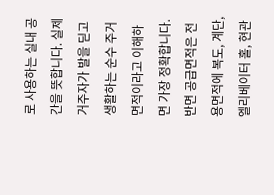로 사용하는 실내 공간을 뜻합니다. 실제 거주자가 발을 딛고 생활하는 순수 주거 면적이라고 이해하면 가장 정확합니다. 반면 공급면적은 전용면적에 복도, 계단, 엘리베이터 홀, 현관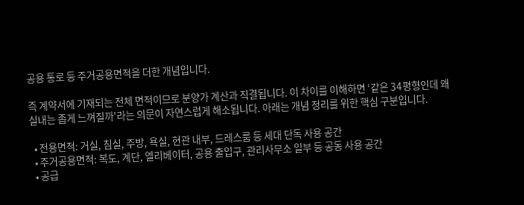공용 통로 등 주거공용면적을 더한 개념입니다.

즉 계약서에 기재되는 전체 면적이므로 분양가 계산과 직결됩니다. 이 차이를 이해하면 ‘같은 34평형인데 왜 실내는 좁게 느껴질까’라는 의문이 자연스럽게 해소됩니다. 아래는 개념 정리를 위한 핵심 구분입니다.

  • 전용면적: 거실, 침실, 주방, 욕실, 현관 내부, 드레스룸 등 세대 단독 사용 공간
  • 주거공용면적: 복도, 계단, 엘리베이터, 공용 출입구, 관리사무소 일부 등 공동 사용 공간
  • 공급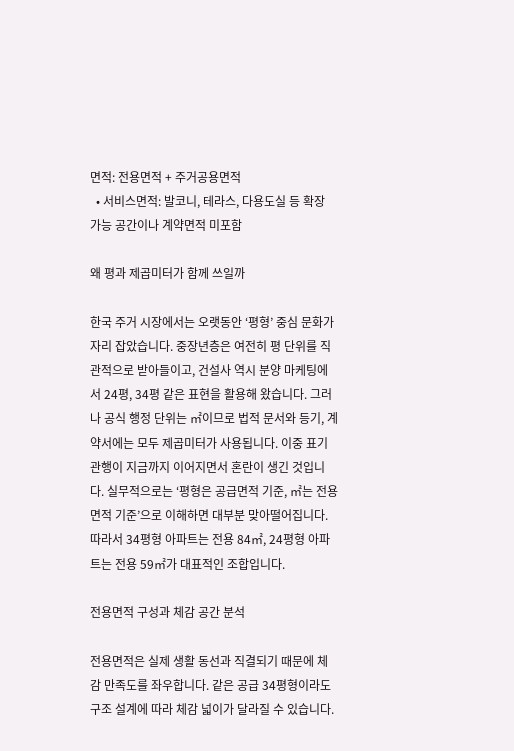면적: 전용면적 + 주거공용면적
  • 서비스면적: 발코니, 테라스, 다용도실 등 확장 가능 공간이나 계약면적 미포함

왜 평과 제곱미터가 함께 쓰일까

한국 주거 시장에서는 오랫동안 ‘평형’ 중심 문화가 자리 잡았습니다. 중장년층은 여전히 평 단위를 직관적으로 받아들이고, 건설사 역시 분양 마케팅에서 24평, 34평 같은 표현을 활용해 왔습니다. 그러나 공식 행정 단위는 ㎡이므로 법적 문서와 등기, 계약서에는 모두 제곱미터가 사용됩니다. 이중 표기 관행이 지금까지 이어지면서 혼란이 생긴 것입니다. 실무적으로는 ‘평형은 공급면적 기준, ㎡는 전용면적 기준’으로 이해하면 대부분 맞아떨어집니다. 따라서 34평형 아파트는 전용 84㎡, 24평형 아파트는 전용 59㎡가 대표적인 조합입니다.

전용면적 구성과 체감 공간 분석

전용면적은 실제 생활 동선과 직결되기 때문에 체감 만족도를 좌우합니다. 같은 공급 34평형이라도 구조 설계에 따라 체감 넓이가 달라질 수 있습니다.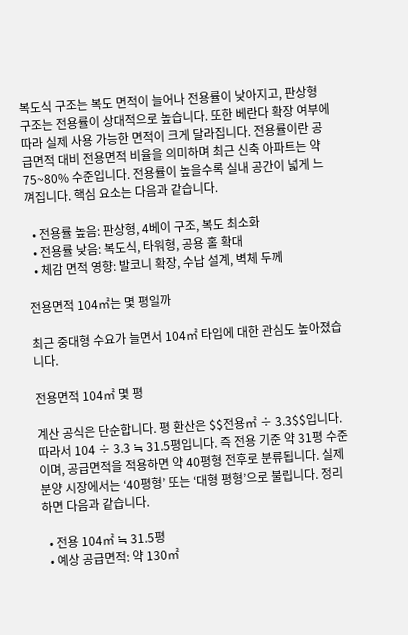복도식 구조는 복도 면적이 늘어나 전용률이 낮아지고, 판상형 구조는 전용률이 상대적으로 높습니다. 또한 베란다 확장 여부에 따라 실제 사용 가능한 면적이 크게 달라집니다. 전용률이란 공급면적 대비 전용면적 비율을 의미하며 최근 신축 아파트는 약 75~80% 수준입니다. 전용률이 높을수록 실내 공간이 넓게 느껴집니다. 핵심 요소는 다음과 같습니다.

  • 전용률 높음: 판상형, 4베이 구조, 복도 최소화
  • 전용률 낮음: 복도식, 타워형, 공용 홀 확대
  • 체감 면적 영향: 발코니 확장, 수납 설계, 벽체 두께

전용면적 104㎡는 몇 평일까

최근 중대형 수요가 늘면서 104㎡ 타입에 대한 관심도 높아졌습니다.

전용면적 104㎡ 몇 평

계산 공식은 단순합니다. 평 환산은 $$전용㎡ ÷ 3.3$$입니다. 따라서 104 ÷ 3.3 ≒ 31.5평입니다. 즉 전용 기준 약 31평 수준이며, 공급면적을 적용하면 약 40평형 전후로 분류됩니다. 실제 분양 시장에서는 ‘40평형’ 또는 ‘대형 평형’으로 불립니다. 정리하면 다음과 같습니다.

  • 전용 104㎡ ≒ 31.5평
  • 예상 공급면적: 약 130㎡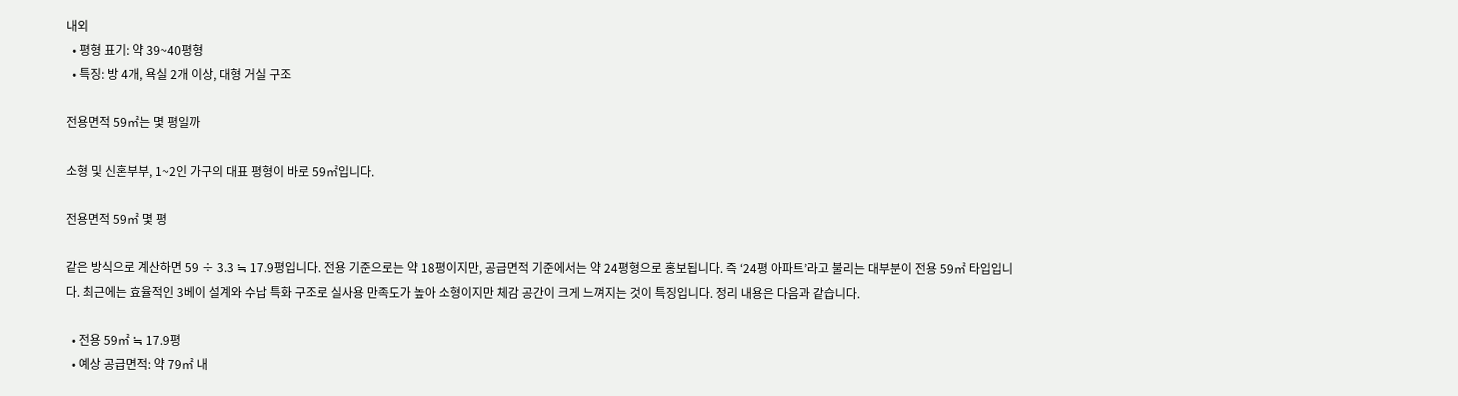내외
  • 평형 표기: 약 39~40평형
  • 특징: 방 4개, 욕실 2개 이상, 대형 거실 구조

전용면적 59㎡는 몇 평일까

소형 및 신혼부부, 1~2인 가구의 대표 평형이 바로 59㎡입니다.

전용면적 59㎡ 몇 평

같은 방식으로 계산하면 59 ÷ 3.3 ≒ 17.9평입니다. 전용 기준으로는 약 18평이지만, 공급면적 기준에서는 약 24평형으로 홍보됩니다. 즉 ‘24평 아파트’라고 불리는 대부분이 전용 59㎡ 타입입니다. 최근에는 효율적인 3베이 설계와 수납 특화 구조로 실사용 만족도가 높아 소형이지만 체감 공간이 크게 느껴지는 것이 특징입니다. 정리 내용은 다음과 같습니다.

  • 전용 59㎡ ≒ 17.9평
  • 예상 공급면적: 약 79㎡ 내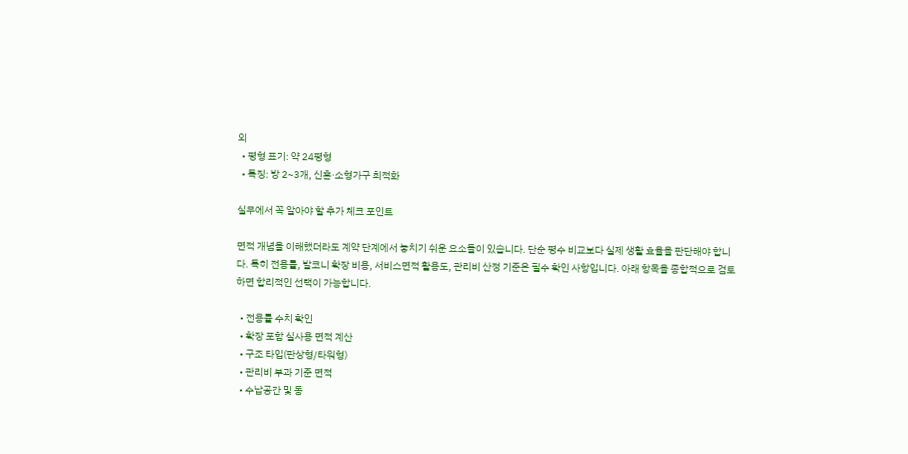외
  • 평형 표기: 약 24평형
  • 특징: 방 2~3개, 신혼·소형가구 최적화

실무에서 꼭 알아야 할 추가 체크 포인트

면적 개념을 이해했더라도 계약 단계에서 놓치기 쉬운 요소들이 있습니다. 단순 평수 비교보다 실제 생활 효율을 판단해야 합니다. 특히 전용률, 발코니 확장 비용, 서비스면적 활용도, 관리비 산정 기준은 필수 확인 사항입니다. 아래 항목을 종합적으로 검토하면 합리적인 선택이 가능합니다.

  • 전용률 수치 확인
  • 확장 포함 실사용 면적 계산
  • 구조 타입(판상형/타워형)
  • 관리비 부과 기준 면적
  • 수납공간 및 동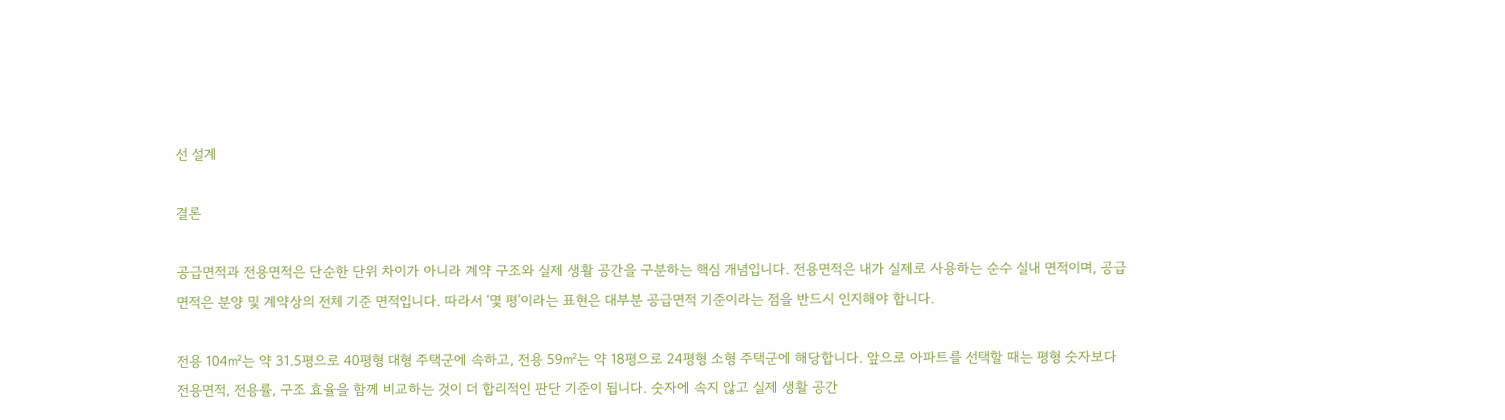선 설계

결론

공급면적과 전용면적은 단순한 단위 차이가 아니라 계약 구조와 실제 생활 공간을 구분하는 핵심 개념입니다. 전용면적은 내가 실제로 사용하는 순수 실내 면적이며, 공급면적은 분양 및 계약상의 전체 기준 면적입니다. 따라서 ‘몇 평’이라는 표현은 대부분 공급면적 기준이라는 점을 반드시 인지해야 합니다.

전용 104㎡는 약 31.5평으로 40평형 대형 주택군에 속하고, 전용 59㎡는 약 18평으로 24평형 소형 주택군에 해당합니다. 앞으로 아파트를 선택할 때는 평형 숫자보다 전용면적, 전용률, 구조 효율을 함께 비교하는 것이 더 합리적인 판단 기준이 됩니다. 숫자에 속지 않고 실제 생활 공간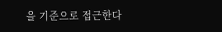을 기준으로 접근한다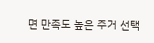면 만족도 높은 주거 선택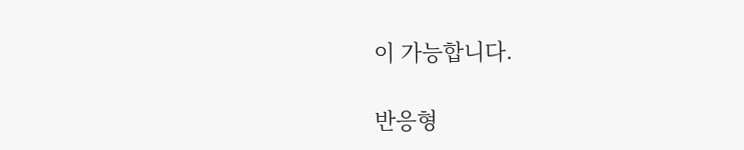이 가능합니다.

반응형